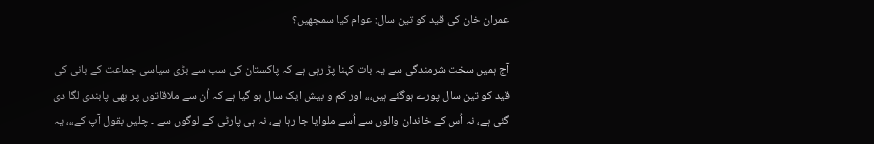عمران خان کی قید کو تین سال: عوام کیا سمجھیں؟

آج ہمیں سخت شرمندگی سے یہ بات کہنا پڑ رہی ہے کہ پاکستان کی سب سے بڑی سیاسی جماعت کے بانی کی قید کو تین سال پورے ہوگئے ہیں،،، اور کم و بیش ایک سال ہو گیا ہے کہ اُن سے ملاقاتوں پر بھی پابندی لگا دی گئی ہے، نہ اُس کے خاندان والوں سے اُسے ملوایا جا رہا ہے، نہ ہی پارٹی کے لوگوں سے ۔ چلیں بقول آپ کے،،، یہ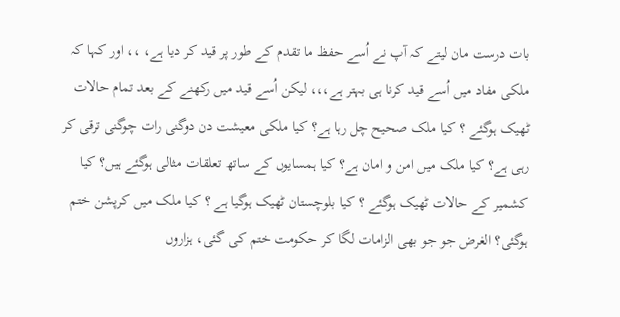بات درست مان لیتے کہ آپ نے اُسے حفظ ما تقدم کے طور پر قید کر دیا ہے، ،، اور کہا کہ ملکی مفاد میں اُسے قید کرنا ہی بہتر ہے،،، لیکن اُسے قید میں رکھنے کے بعد تمام حالات ٹھیک ہوگئے ؟ کیا ملک صحیح چل رہا ہے؟ کیا ملکی معیشت دن دوگنی رات چوگنی ترقی کر رہی ہے؟ کیا ملک میں امن و امان ہے؟ کیا ہمسایوں کے ساتھ تعلقات مثالی ہوگئے ہیں؟ کیا کشمیر کے حالات ٹھیک ہوگئے ؟ کیا بلوچستان ٹھیک ہوگیا ہے ؟ کیا ملک میں کرپشن ختم ہوگئی؟ الغرض جو جو بھی الزامات لگا کر حکومت ختم کی گئی، ہزاروں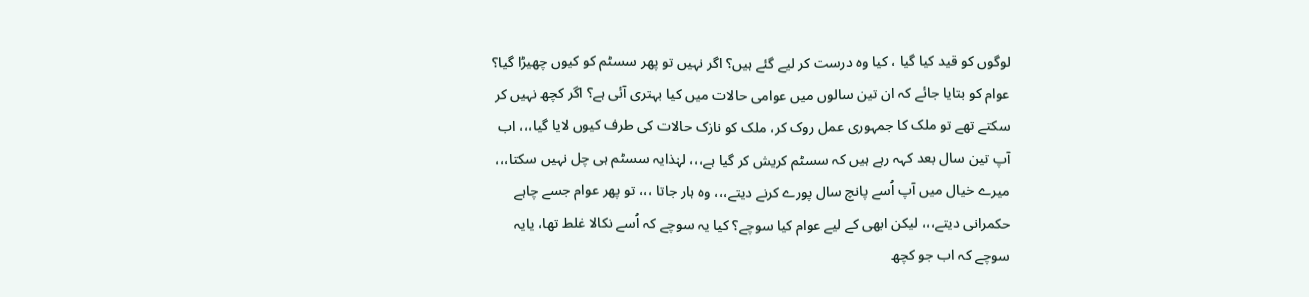لوگوں کو قید کیا گیا ، کیا وہ درست کر لیے گئے ہیں؟ اگر نہیں تو پھر سسٹم کو کیوں چھیڑا گیا؟ عوام کو بتایا جائے کہ ان تین سالوں میں عوامی حالات میں کیا بہتری آئی ہے؟ اگر کچھ نہیں کر سکتے تھے تو ملک کا جمہوری عمل روک کر، ملک کو نازک حالات کی طرف کیوں لایا گیا،،، اب آپ تین سال بعد کہہ رہے ہیں کہ سسٹم کریش کر گیا ہے،،، لہٰذایہ سسٹم ہی چل نہیں سکتا،،، میرے خیال میں آپ اُسے پانچ سال پورے کرنے دیتے،،، وہ ہار جاتا ،،، تو پھر عوام جسے چاہے حکمرانی دیتے،،، لیکن ابھی کے لیے عوام کیا سوچے؟ کیا یہ سوچے کہ اُسے نکالا غلط تھا، یایہ سوچے کہ اب جو کچھ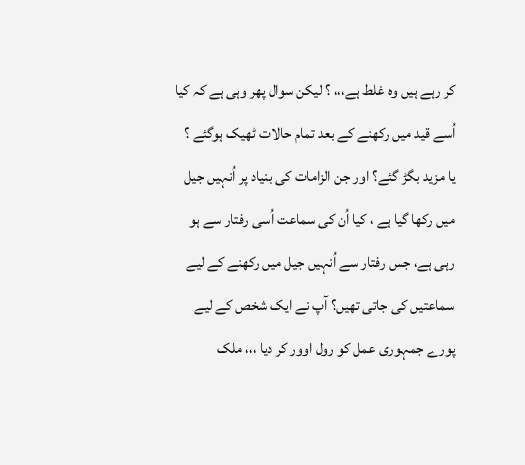کر رہے ہیں وہ غلط ہے،،، ؟ لیکن سوال پھر وہی ہے کہ کیا اُسے قید میں رکھنے کے بعد تمام حالات ٹھیک ہوگئے ؟ یا مزید بگڑ گئے؟ اور جن الزامات کی بنیاد پر اُنہیں جیل میں رکھا گیا ہے ، کیا اُن کی سماعت اُسی رفتار سے ہو رہی ہے، جس رفتار سے اُنہیں جیل میں رکھنے کے لیے سماعتیں کی جاتی تھیں؟ آپ نے ایک شخص کے لیے پورے جمہوری عمل کو رول اوور کر دیا ،،، ملک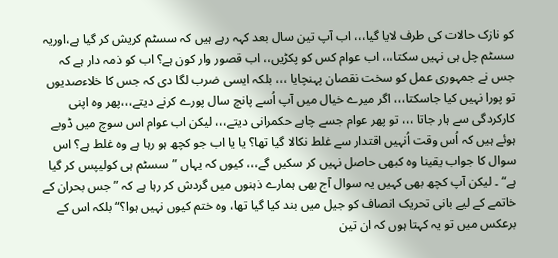کو نازک حالات کی طرف لایا گیا،،، اب آپ تین سال بعد کہہ رہے ہیں کہ سسٹم کریش کر گیا ہے،اوریہ سسٹم چل ہی نہیں سکتا،،، اب عوام کس کو پکڑیں،، اب قصور وار کون ہے؟ اب کو ذمہ دار ہے کہ جس نے جمہوری عمل کو سخت نقصان پہنچایا ،،، بلکہ ایسی ضرب لگا دی کہ جس کا خلاءصدیوں تو پورا نہیں کیا جاسکتا،،، اگر میرے خیال میں آپ اُسے پانچ سال پورے کرنے دیتے،،،پھر وہ اپنی کارکردگی سے ہار جاتا ،،، تو پھر عوام جسے چاہے حکمرانی دیتے،،، لیکن اب عوام اس سوچ میں ڈوبے ہوئے ہیں کہ اُس وقت اُنہیں اقتدار سے غلط نکالا گیا تھا؟ یا یا اب جو کچھ ہو رہا ہے وہ غلط ہے؟ اس سوال کا جواب یقینا وہ کبھی حاصل نہیں کر سکیں گے،،، کیوں کہ یہاں ”سسٹم ہی کولیپس کر گیا ہے“ ۔ لیکن آپ کچھ بھی کہیں یہ سوال آج بھی ہمارے ذہنوں میں گردش کر رہا ہے کہ ”جس بحران کے خاتمے کے لیے بانی تحریک انصاف کو جیل میں بند کیا گیا تھا، وہ ختم کیوں نہیں ہوا؟“بلکہ اس کے برعکس میں تو یہ کہتا ہوں کہ ان تین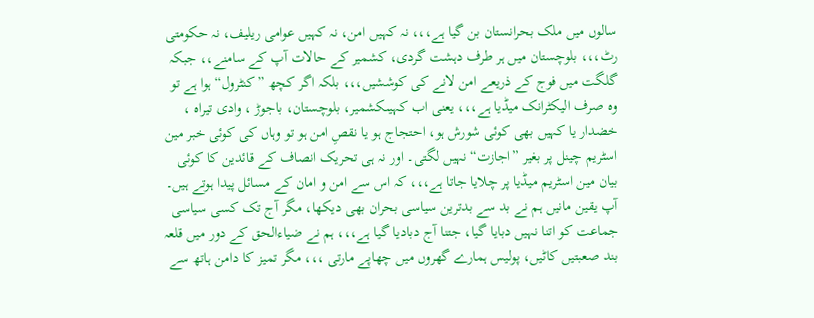سالوں میں ملک بحرانستان بن گیا ہے،،، نہ کہیں امن، نہ کہیں عوامی ریلیف، نہ حکومتی رٹ،،، بلوچستان میں ہر طرف دہشت گردی، کشمیر کے حالات آپ کے سامنے،، جبکہ گلگت میں فوج کے ذریعے امن لانے کی کوششیں،،، بلکہ اگر کچھ ”کنٹرول“ ہوا ہے تو وہ صرف الیکٹرانک میڈیا ہے،،، یعنی اب کہیںکشمیر، بلوچستان، باجوڑ ، وادی تیراہ ، خضدار یا کہیں بھی کوئی شورش ہو، احتجاج ہو یا نقصِ امن ہو تو وہاں کی کوئی خبر مین اسٹریم چینل پر بغیر ”اجازت“ نہیں لگتی۔ اور نہ ہی تحریک انصاف کے قائدین کا کوئی بیان مین اسٹریم میڈیا پر چلایا جاتا ہے،،، کہ اس سے امن و امان کے مسائل پیدا ہوتے ہیں۔ آپ یقین مانیں ہم نے بد سے بدترین سیاسی بحران بھی دیکھا، مگر آج تک کسی سیاسی جماعت کو اتنا نہیں دبایا گیا، جتنا آج دبادیا گیا ہے،،، ہم نے ضیاءالحق کے دور میں قلعہ بند صعبتیں کاٹیں، پولیس ہمارے گھروں میں چھاپے مارتی ،،، مگر تمیز کا دامن ہاتھ سے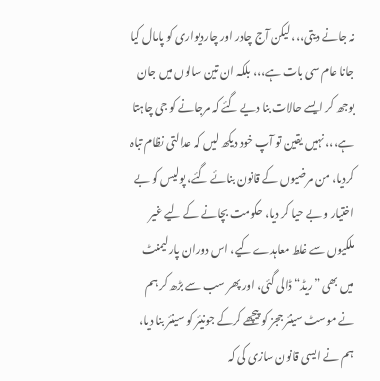نہ جانے دیتی،،، لیکن آج چادر اور چاردیواری کو پامال کیا جانا عام سی بات ہے،،، بلکہ ان تین سالوں میں جان بوجھ کر ایسے حالات بنا دیے گئے کہ مرجانے کو جی چاہتا ہے،،، نہیں یقین تو آپ خود دیکھ لیں کہ عدالتی نظام تباہ کردیا، من مرضیوں کے قانون بنائے گئے، پولیس کو بے اختیار و بے حیا کر دیا، حکومت بچانے کے لیے غیر ملکیوں سے غلط معاہدے کیے، اس دوران پارلیمنٹ میں بھی ”ریڈ“ ڈالی گئی، اور پھر سب سے بڑھ کر ہم نے موسٹ سینئر ججز کو پیچھے کرکے جونیئر کو سینئر بنا دیا، ہم نے ایسی قانون سازی کی کہ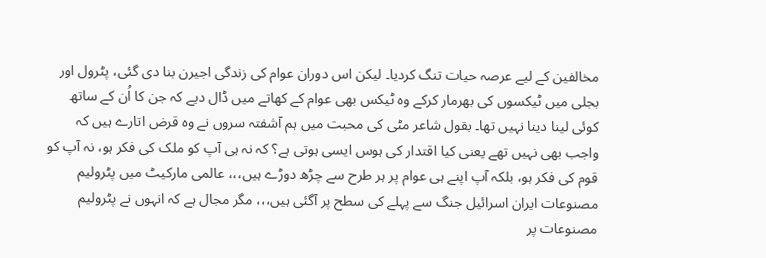مخالفین کے لیے عرصہ حیات تنگ کردیا۔ لیکن اس دوران عوام کی زندگی اجیرن بنا دی گئی، پٹرول اور بجلی میں ٹیکسوں کی بھرمار کرکے وہ ٹیکس بھی عوام کے کھاتے میں ڈال دیے کہ جن کا اُن کے ساتھ کوئی لینا دینا نہیں تھا۔ بقول شاعر مٹی کی محبت میں ہم آشفتہ سروں نے وہ قرض اتارے ہیں کہ واجب بھی نہیں تھے یعنی کیا اقتدار کی ہوس ایسی ہوتی ہے؟ کہ نہ ہی آپ کو ملک کی فکر ہو، نہ آپ کو قوم کی فکر ہو، بلکہ آپ اپنے ہی عوام پر ہر طرح سے چڑھ دوڑے ہیں،،، عالمی مارکیٹ میں پٹرولیم مصنوعات ایران اسرائیل جنگ سے پہلے کی سطح پر آگئی ہیں،،، مگر مجال ہے کہ انہوں نے پٹرولیم مصنوعات پر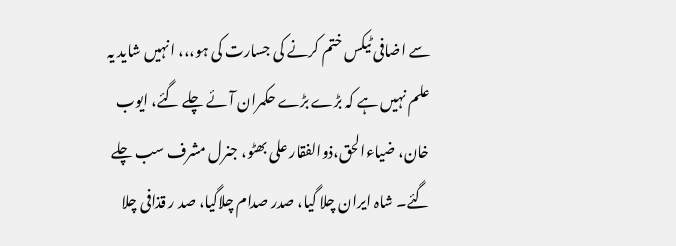سے اضافی ٹیکس ختم کرنے کی جسارت کی ہو،،، انہیں شاید یہ علم نہیں ہے کہ بڑے بڑے حکمران آئے چلے گئے، ایوب خان، ضیاءالحق،ذوالفقار علی بھٹو، جنرل مشرف سب چلے گئے۔ شاہ ایران چلا گیا، صدر صدام چلاگیا، صد ر قذافی چلا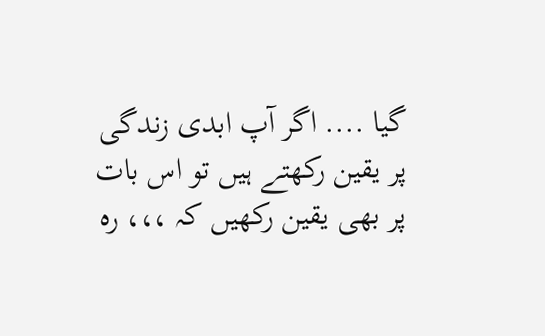گیا .... اگر آپ ابدی زندگی پر یقین رکھتے ہیں تو اس بات پر بھی یقین رکھیں کہ ،،، رہ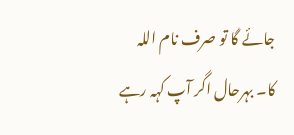جائے گا تو صرف نام اللہ کا۔ بہرحال اگر آپ کہہ رہے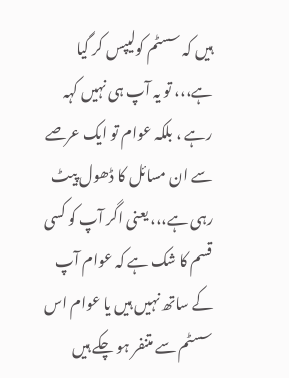ہیں کہ سسٹم کولیپس کر گیا ہے،،، تو یہ آپ ہی نہیں کہہ رہے ، بلکہ عوام تو ایک عرصے سے ان مسائل کا ڈھول پیٹ رہی ہے،،، یعنی اگر آپ کو کسی قسم کا شک ہے کہ عوام آپ کے ساتھ نہیں ہیں یا عوام اس سسٹم سے متنفر ہو چکے ہیں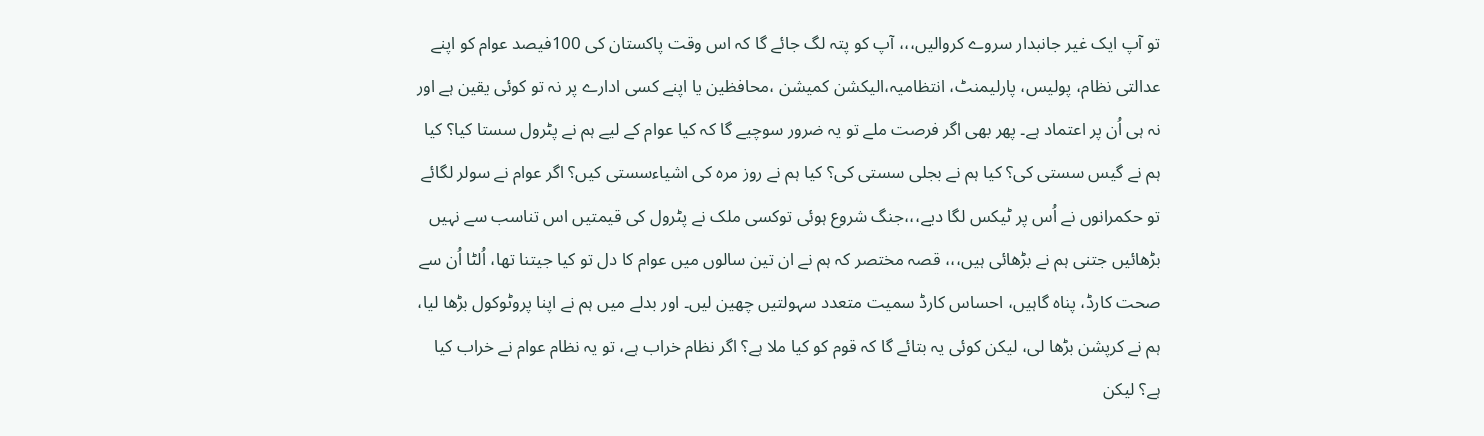تو آپ ایک غیر جانبدار سروے کروالیں،،، آپ کو پتہ لگ جائے گا کہ اس وقت پاکستان کی 100فیصد عوام کو اپنے عدالتی نظام، پولیس، پارلیمنٹ، انتظامیہ،الیکشن کمیشن ،محافظین یا اپنے کسی ادارے پر نہ تو کوئی یقین ہے اور نہ ہی اُن پر اعتماد ہے۔ پھر بھی اگر فرصت ملے تو یہ ضرور سوچیے گا کہ کیا عوام کے لیے ہم نے پٹرول سستا کیا؟ کیا ہم نے گیس سستی کی؟ کیا ہم نے بجلی سستی کی؟ کیا ہم نے روز مرہ کی اشیاءسستی کیں؟ اگر عوام نے سولر لگائے تو حکمرانوں نے اُس پر ٹیکس لگا دیے،،،جنگ شروع ہوئی توکسی ملک نے پٹرول کی قیمتیں اس تناسب سے نہیں بڑھائیں جتنی ہم نے بڑھائی ہیں،،، قصہ مختصر کہ ہم نے ان تین سالوں میں عوام کا دل تو کیا جیتنا تھا، اُلٹا اُن سے صحت کارڈ، پناہ گاہیں، احساس کارڈ سمیت متعدد سہولتیں چھین لیں۔ اور بدلے میں ہم نے اپنا پروٹوکول بڑھا لیا، ہم نے کرپشن بڑھا لی، لیکن کوئی یہ بتائے گا کہ قوم کو کیا ملا ہے؟ اگر نظام خراب ہے، تو یہ نظام عوام نے خراب کیا ہے؟ لیکن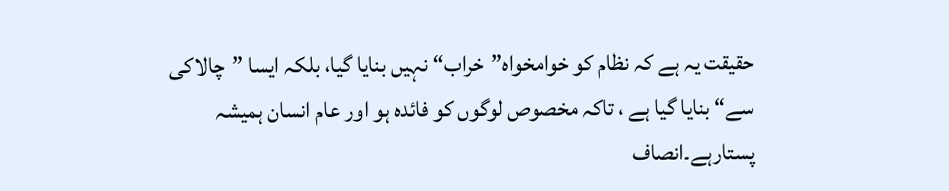حقیقت یہ ہے کہ نظام کو خوامخواہ”خراب“ نہیں بنایا گیا، بلکہ ایسا ”چالاکی سے“ بنایا گیا ہے ، تاکہ مخصوص لوگوں کو فائدہ ہو اور عام انسان ہمیشہ پستارہے۔انصاف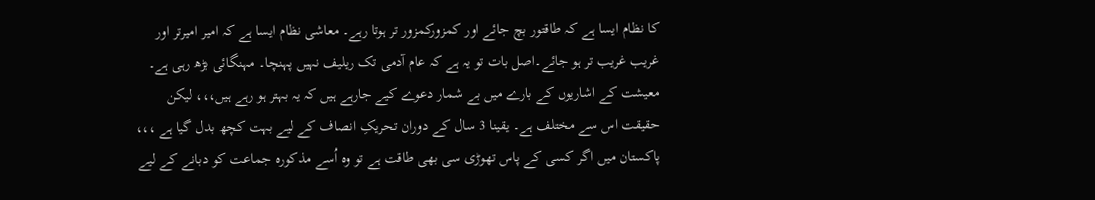کا نظام ایسا ہے کہ طاقتور بچ جائے اور کمزورکمزور تر ہوتا رہے۔ معاشی نظام ایسا ہے کہ امیر امیرتر اور غریب غریب تر ہو جائے۔اصل بات تو یہ ہے کہ عام آدمی تک ریلیف نہیں پہنچا۔ مہنگائی بڑھ رہی ہے۔ معیشت کے اشاریوں کے بارے میں بے شمار دعوے کیے جارہے ہیں کہ یہ بہتر ہو رہے ہیں،،، لیکن حقیقت اس سے مختلف ہے۔ یقینا 3 سال کے دوران تحریکِ انصاف کے لیے بہت کچھ بدل گیا ہے ،،، پاکستان میں اگر کسی کے پاس تھوڑی سی بھی طاقت ہے تو وہ اُسے مذکورہ جماعت کو دبانے کے لیے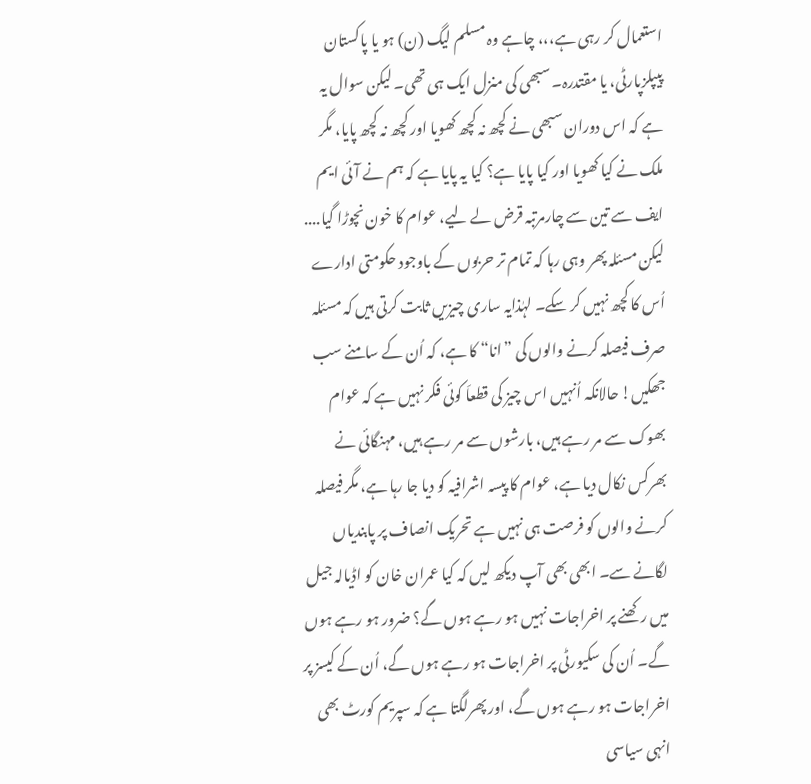استعمال کر رہی ہے،،، چاہے وہ مسلم لیگ (ن) ہو یا پاکستان پیپلزپارٹی، یا مقتدرہ۔ سبھی کی منزل ایک ہی تھی۔ لیکن سوال یہ ہے کہ اس دوران سبھی نے کچھ نہ کچھ کھویا اور کچھ نہ کچھ پایا، مگر ملک نے کیا کھویا اور کیا پایا ہے؟ کیا یہ پایا ہے کہ ہم نے آئی ایم ایف سے تین سے چارمرتبہ قرض لے لیے، عوام کا خون نچوڑا گیا.... لیکن مسئلہ پھر وہی رہا کہ تمام تر حربوں کے باوجود حکومتی ادارے اُس کا کچھ نہیں کر سکے۔ لہٰذایہ ساری چیزیں ثابت کرتی ہیں کہ مسئلہ صرف فیصلہ کرنے والوں کی ”انا“ کا ہے، کہ اُن کے سامنے سب جھکیں! حالانکہ اُنہیں اس چیز کی قطعاَ کوئی فکر نہیں ہے کہ عوام بھوک سے مر رہے ہیں، بارشوں سے مر رہے ہیں، مہنگائی نے بھرکس نکال دیا ہے، عوام کا پیسہ اشرافیہ کو دیا جا رہا ہے، مگر فیصلہ کرنے والوں کو فرصت ہی نہیں ہے تحریک انصاف پر پابندیاں لگانے سے۔ ابھی بھی آپ دیکھ لیں کہ کیا عمران خان کو اڈیالہ جیل میں رکھنے پر اخراجات نہیں ہو رہے ہوں گے؟ ضرور ہو رہے ہوں گے۔ اُن کی سکیورٹی پر اخراجات ہو رہے ہوں گے، اُن کے کیسز پر اخراجات ہو رہے ہوں گے، اور پھرلگتا ہے کہ سپریم کورٹ بھی انہی سیاسی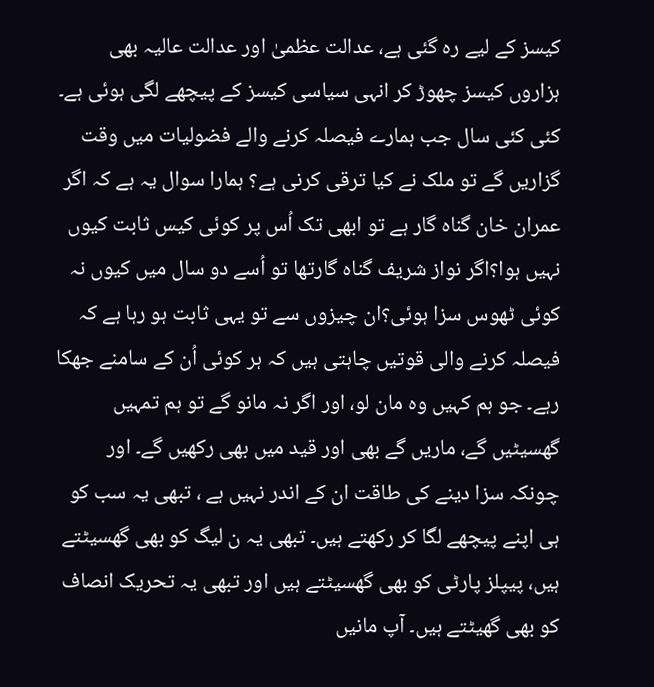کیسز کے لیے رہ گئی ہے، عدالت عظمیٰ اور عدالت عالیہ بھی ہزاروں کیسز چھوڑ کر انہی سیاسی کیسز کے پیچھے لگی ہوئی ہے۔ کئی کئی سال جب ہمارے فیصلہ کرنے والے فضولیات میں وقت گزاریں گے تو ملک نے کیا ترقی کرنی ہے؟ ہمارا سوال یہ ہے کہ اگر عمران خان گناہ گار ہے تو ابھی تک اُس پر کوئی کیس ثابت کیوں نہیں ہوا؟اگر نواز شریف گناہ گارتھا تو اُسے دو سال میں کیوں نہ کوئی ٹھوس سزا ہوئی؟ان چیزوں سے تو یہی ثابت ہو رہا ہے کہ فیصلہ کرنے والی قوتیں چاہتی ہیں کہ ہر کوئی اُن کے سامنے جھکا رہے۔ جو ہم کہیں وہ مان لو، اور اگر نہ مانو گے تو ہم تمہیں گھسیٹیں گے، ماریں گے بھی اور قید میں بھی رکھیں گے۔ اور چونکہ سزا دینے کی طاقت ان کے اندر نہیں ہے ، تبھی یہ سب کو ہی اپنے پیچھے لگا کر رکھتے ہیں۔ تبھی یہ ن لیگ کو بھی گھسیٹتے ہیں، پیپلز پارٹی کو بھی گھسیٹتے ہیں اور تبھی یہ تحریک انصاف کو بھی گھیٹتے ہیں۔ آپ مانیں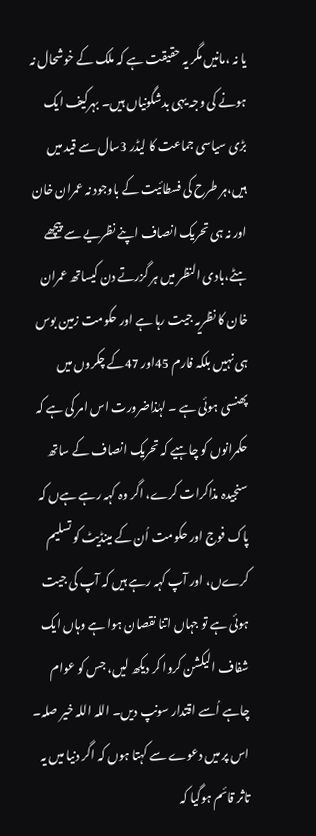یا نہ ،مانیں مگر یہ حقیقت ہے کہ ملک کے خوشحال نہ ہونے کی وجہ یہی بدشگونیاں ہیں۔ بہرکیف ایک بڑی سیاسی جماعت کا لیڈر 3سال سے قید میں ہیں،ہر طرح کی فسطائیت کے باوجود نہ عمران خان اور نہ ہی تحریک انصاف اپنے نظریے سے پیچھے ہٹے،بادی النظر میں ہر گزرتے دن کیساتھ عمران خان کا نظریہ جیت رہا ہے اور حکومت زمین بوس ہی نہیں بلکہ فارم 45اور 47کے چکروں میں پھنسی ہوئی ہے ۔ لہٰذاضرورت اس امر کی ہے کہ حکمرانوں کو چاہیے کہ تحریک انصاف کے ساتھ سنجیدہ مذاکرات کرے، اگر وہ کہہ رہے ہےں کہ پاک فوج اور حکومت اُن کے مینڈیٹ کو تسلیم کرےں، اور آپ کہہ رہے ہیں کہ آپ کی جیت ہوئی ہے تو جہاں اتنا نقصان ہوا ہے وہاں ایک شفاف الیکشن کروا کر دیکھ لیں، جس کو عوام چاہے اُسے اقتدار سونپ دیں۔ اللہ اللہ خیر صلہ۔ اس پر میں دعوے سے کہتا ہوں کہ اگر دنیا میں یہ تاثر قائم ہوگیا کہ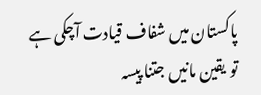پاکستان میں شفاف قیادت آچکی ہے تو یقین مانیں جتنا پیسہ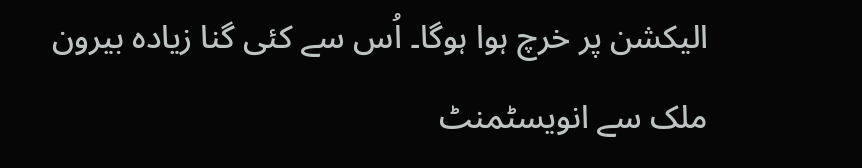الیکشن پر خرچ ہوا ہوگا۔ اُس سے کئی گنا زیادہ بیرون ملک سے انویسٹمنٹ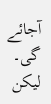آجائے گی۔ لیکن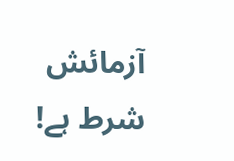آزمائش شرط ہے!